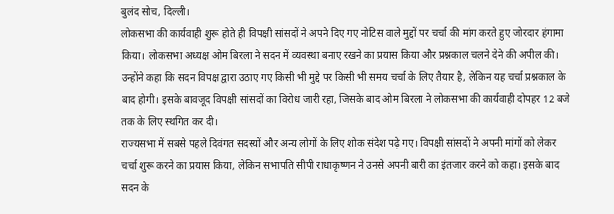बुलंद सोच, दिल्ली।
लोकसभा की कार्यवाही शुरू होते ही विपक्षी सांसदों ने अपने दिए गए नोटिस वाले मुद्दों पर चर्चा की मांग करते हुए जोरदार हंगामा किया। लोकसभा अध्यक्ष ओम बिरला ने सदन में व्यवस्था बनाए रखने का प्रयास किया और प्रश्नकाल चलने देने की अपील की। उन्होंने कहा कि सदन विपक्ष द्वारा उठाए गए किसी भी मुद्दे पर किसी भी समय चर्चा के लिए तैयार है, लेकिन यह चर्चा प्रश्नकाल के बाद होगी। इसके बावजूद विपक्षी सांसदों का विरोध जारी रहा, जिसके बाद ओम बिरला ने लोकसभा की कार्यवाही दोपहर 12 बजे तक के लिए स्थगित कर दी।
राज्यसभा में सबसे पहले दिवंगत सदस्यों और अन्य लोगों के लिए शोक संदेश पढ़े गए। विपक्षी सांसदों ने अपनी मांगों को लेकर चर्चा शुरू करने का प्रयास किया, लेकिन सभापति सीपी राधाकृष्णन ने उनसे अपनी बारी का इंतजार करने को कहा। इसके बाद सदन के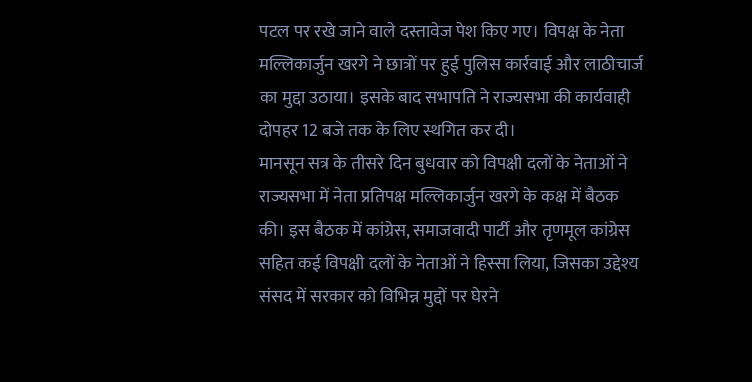पटल पर रखे जाने वाले दस्तावेज पेश किए गए। विपक्ष के नेता मल्लिकार्जुन खरगे ने छात्रों पर हुई पुलिस कार्रवाई और लाठीचार्ज का मुद्दा उठाया। इसके बाद सभापति ने राज्यसभा की कार्यवाही दोपहर 12 बजे तक के लिए स्थगित कर दी।
मानसून सत्र के तीसरे दिन बुधवार को विपक्षी दलों के नेताओं ने राज्यसभा में नेता प्रतिपक्ष मल्लिकार्जुन खरगे के कक्ष में बैठक की। इस बैठक में कांग्रेस, समाजवादी पार्टी और तृणमूल कांग्रेस सहित कई विपक्षी दलों के नेताओं ने हिस्सा लिया, जिसका उद्देश्य संसद में सरकार को विभिन्न मुद्दों पर घेरने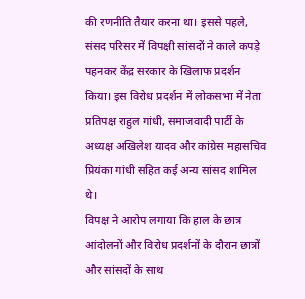की रणनीति तैयार करना था। इससे पहले, संसद परिसर में विपक्षी सांसदों ने काले कपड़े पहनकर केंद्र सरकार के खिलाफ प्रदर्शन किया। इस विरोध प्रदर्शन में लोकसभा में नेता प्रतिपक्ष राहुल गांधी, समाजवादी पार्टी के अध्यक्ष अखिलेश यादव और कांग्रेस महासचिव प्रियंका गांधी सहित कई अन्य सांसद शामिल थे।
विपक्ष ने आरोप लगाया कि हाल के छात्र आंदोलनों और विरोध प्रदर्शनों के दौरान छात्रों और सांसदों के साथ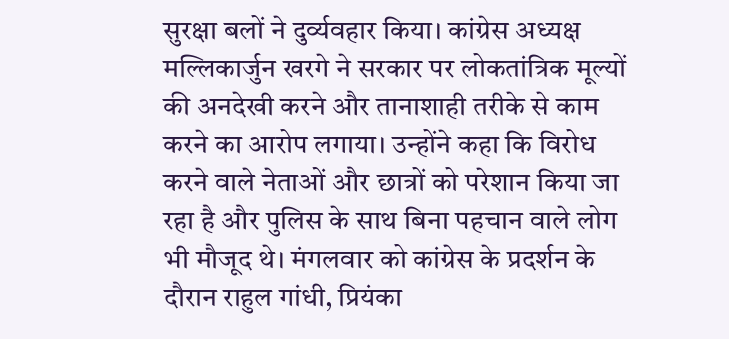सुरक्षा बलों ने दुर्व्यवहार किया। कांग्रेस अध्यक्ष मल्लिकार्जुन खरगे ने सरकार पर लोकतांत्रिक मूल्यों की अनदेखी करने और तानाशाही तरीके से काम करने का आरोप लगाया। उन्होंने कहा कि विरोध करने वाले नेताओं और छात्रों को परेशान किया जा रहा है और पुलिस के साथ बिना पहचान वाले लोग भी मौजूद थे। मंगलवार को कांग्रेस के प्रदर्शन के दौरान राहुल गांधी, प्रियंका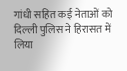गांधी सहित कई नेताओं को दिल्ली पुलिस ने हिरासत में लिया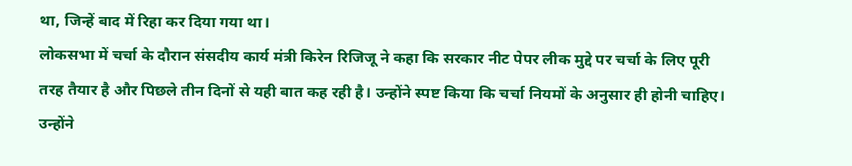था, जिन्हें बाद में रिहा कर दिया गया था।
लोकसभा में चर्चा के दौरान संसदीय कार्य मंत्री किरेन रिजिजू ने कहा कि सरकार नीट पेपर लीक मुद्दे पर चर्चा के लिए पूरी तरह तैयार है और पिछले तीन दिनों से यही बात कह रही है। उन्होंने स्पष्ट किया कि चर्चा नियमों के अनुसार ही होनी चाहिए। उन्होंने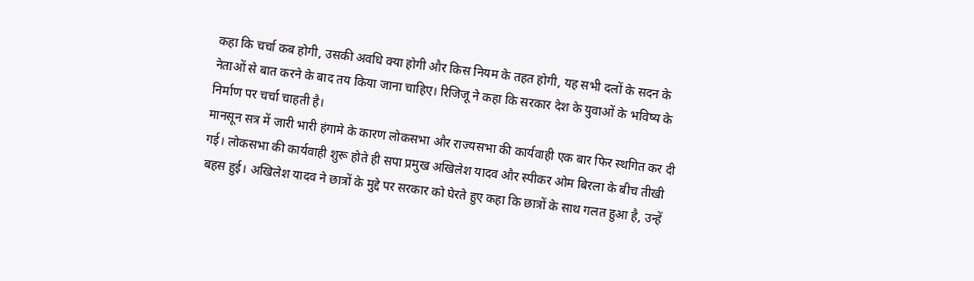कहा कि चर्चा कब होगी, उसकी अवधि क्या होगी और किस नियम के तहत होगी, यह सभी दलों के सदन के नेताओं से बात करने के बाद तय किया जाना चाहिए। रिजिजू ने कहा कि सरकार देश के युवाओं के भविष्य के निर्माण पर चर्चा चाहती है।
मानसून सत्र में जारी भारी हंगामे के कारण लोकसभा और राज्यसभा की कार्यवाही एक बार फिर स्थगित कर दी गई। लोकसभा की कार्यवाही शुरू होते ही सपा प्रमुख अखिलेश यादव और स्पीकर ओम बिरला के बीच तीखी बहस हुई। अखिलेश यादव ने छात्रों के मुद्दे पर सरकार को घेरते हुए कहा कि छात्रों के साथ गलत हुआ है, उन्हें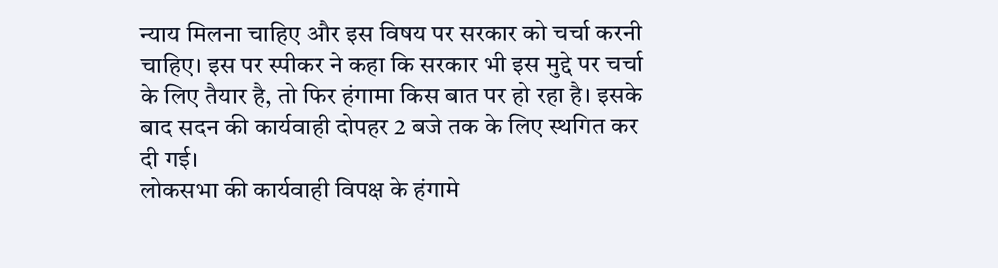न्याय मिलना चाहिए और इस विषय पर सरकार को चर्चा करनी चाहिए। इस पर स्पीकर ने कहा कि सरकार भी इस मुद्दे पर चर्चा के लिए तैयार है, तो फिर हंगामा किस बात पर हो रहा है। इसके बाद सदन की कार्यवाही दोपहर 2 बजे तक के लिए स्थगित कर दी गई।
लोकसभा की कार्यवाही विपक्ष के हंगामे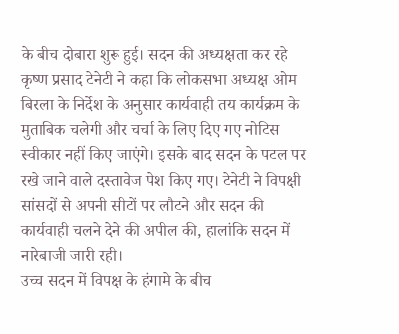के बीच दोबारा शुरू हुई। सदन की अध्यक्षता कर रहे कृष्ण प्रसाद टेनेटी ने कहा कि लोकसभा अध्यक्ष ओम बिरला के निर्देश के अनुसार कार्यवाही तय कार्यक्रम के मुताबिक चलेगी और चर्चा के लिए दिए गए नोटिस स्वीकार नहीं किए जाएंगे। इसके बाद सदन के पटल पर रखे जाने वाले दस्तावेज पेश किए गए। टेनेटी ने विपक्षी सांसदों से अपनी सीटों पर लौटने और सदन की कार्यवाही चलने देने की अपील की, हालांकि सदन में नारेबाजी जारी रही।
उच्च सदन में विपक्ष के हंगामे के बीच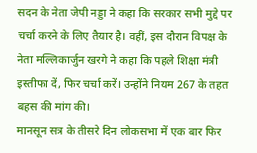सदन के नेता जेपी नड्डा ने कहा कि सरकार सभी मुद्दे पर चर्चा करने के लिए तैयार है। वहीं, इस दौरान विपक्ष के नेता मल्लिकार्जुन खरगे ने कहा कि पहले शिक्षा मंत्री इस्तीफा दें, फिर चर्चा करें। उन्होंने नियम 267 के तहत बहस की मांग की।
मानसून सत्र के तीसरे दिन लोकसभा में एक बार फिर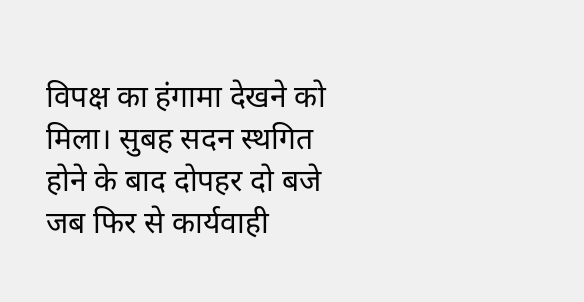विपक्ष का हंगामा देखने को मिला। सुबह सदन स्थगित होने के बाद दोपहर दो बजे जब फिर से कार्यवाही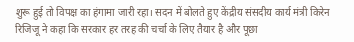शुरू हुई तो विपक्ष का हंगामा जारी रहा। सदन में बोलते हुए केंद्रीय संसदीय कार्य मंत्री किरेन रिजिजू ने कहा कि सरकार हर तरह की चर्चा के लिए तैयार है और पूछा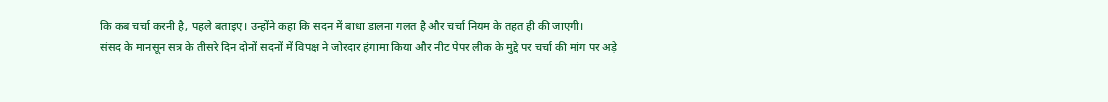कि कब चर्चा करनी है, पहले बताइए। उन्होंने कहा कि सदन में बाधा डालना गलत है और चर्चा नियम के तहत ही की जाएगी।
संसद के मानसून सत्र के तीसरे दिन दोनों सदनों में विपक्ष ने जोरदार हंगामा किया और नीट पेपर लीक के मुद्दे पर चर्चा की मांग पर अड़े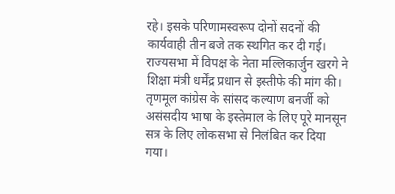रहे। इसके परिणामस्वरूप दोनों सदनों की कार्यवाही तीन बजे तक स्थगित कर दी गई। राज्यसभा में विपक्ष के नेता मल्लिकार्जुन खरगे ने शिक्षा मंत्री धर्मेंद्र प्रधान से इस्तीफे की मांग की।
तृणमूल कांग्रेस के सांसद कल्याण बनर्जी को असंसदीय भाषा के इस्तेमाल के लिए पूरे मानसून सत्र के लिए लोकसभा से निलंबित कर दिया गया।